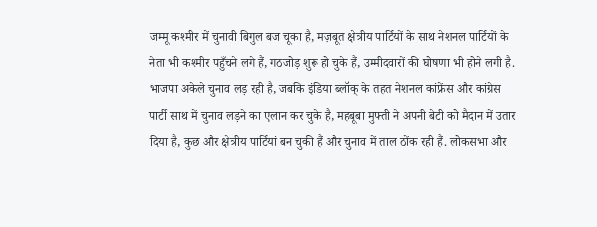जम्मू कश्मीर में चुनावी बिगुल बज चूका है, मज़बूत क्षेत्रीय पार्टियों के साथ नेशनल पार्टियों के नेता भी कश्मीर पहुँचने लगे हैं, गठजोड़ शुरू हो चुके हैं, उम्मीदवारों की घोषणा भी होने लगी है. भाजपा अकेले चुनाव लड़ रही है, जबकि इंडिया ब्लॉक् के तहत नेशनल कांफ्रेंस और कांग्रेस पार्टी साथ में चुनाव लड़ने का एलान कर चुके है, महबूबा मुफ्ती ने अपनी बेटी को मैदान में उतार दिया है, कुछ और क्षेत्रीय पार्टियां बन चुकी हैं और चुनाव में ताल ठोंक रही हैं. लोकसभा और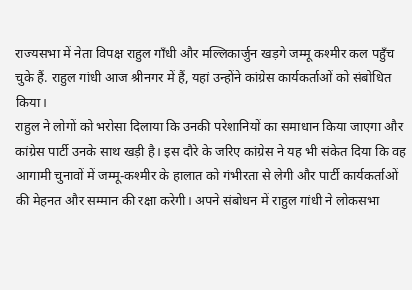राज्यसभा में नेता विपक्ष राहुल गाँधी और मल्लिकार्जुन खड़गे जम्मू कश्मीर कल पहुँच चुके हैं. राहुल गांधी आज श्रीनगर में हैं, यहां उन्होंने कांग्रेस कार्यकर्ताओं को संबोधित किया।
राहुल ने लोगों को भरोसा दिलाया कि उनकी परेशानियों का समाधान किया जाएगा और कांग्रेस पार्टी उनके साथ खड़ी है। इस दौरे के जरिए कांग्रेस ने यह भी संकेत दिया कि वह आगामी चुनावों में जम्मू-कश्मीर के हालात को गंभीरता से लेगी और पार्टी कार्यकर्ताओं की मेहनत और सम्मान की रक्षा करेगी। अपने संबोधन में राहुल गांधी ने लोकसभा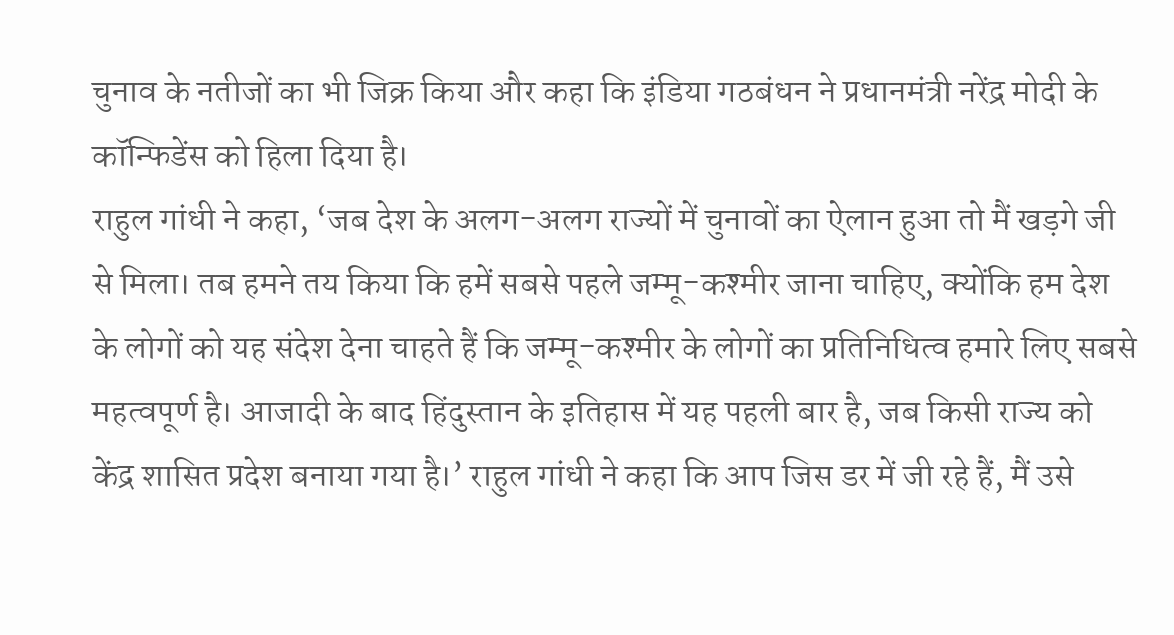चुनाव के नतीजों का भी जिक्र किया और कहा कि इंडिया गठबंधन ने प्रधानमंत्री नरेंद्र मोदी के कॉन्फिडेंस को हिला दिया है।
राहुल गांधी ने कहा, ‘जब देश के अलग-अलग राज्यों में चुनावों का ऐलान हुआ तो मैं खड़गे जी से मिला। तब हमने तय किया कि हमें सबसे पहले जम्मू-कश्मीर जाना चाहिए, क्योंकि हम देश के लोगों को यह संदेश देना चाहते हैं कि जम्मू-कश्मीर के लोगों का प्रतिनिधित्व हमारे लिए सबसे महत्वपूर्ण है। आजादी के बाद हिंदुस्तान के इतिहास में यह पहली बार है, जब किसी राज्य को केंद्र शासित प्रदेश बनाया गया है।’ राहुल गांधी ने कहा कि आप जिस डर में जी रहे हैं, मैं उसे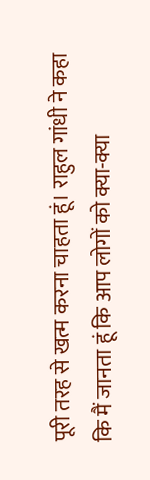पूरी तरह से खत्म करना चाहता हूं। राहुल गांधी ने कहा कि मैं जानता हूं कि आप लोगों को क्या-क्या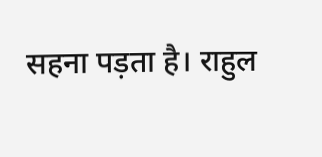सहना पड़ता है। राहुल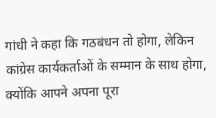गांधी ने कहा कि गठबंधन तो होगा, लेकिन कांग्रेस कार्यकर्ताओं के सम्मान के साथ होगा, क्योंकि आपने अपना पूरा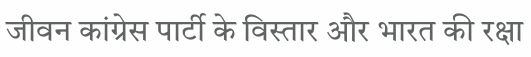जीवन कांग्रेस पार्टी के विस्तार और भारत की रक्षा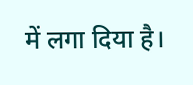में लगा दिया है।